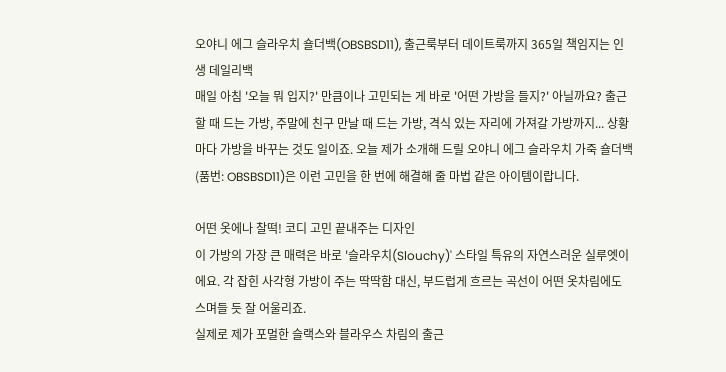오야니 에그 슬라우치 숄더백(OBSBSD11), 출근룩부터 데이트룩까지 365일 책임지는 인생 데일리백
매일 아침 '오늘 뭐 입지?' 만큼이나 고민되는 게 바로 '어떤 가방을 들지?' 아닐까요? 출근할 때 드는 가방, 주말에 친구 만날 때 드는 가방, 격식 있는 자리에 가져갈 가방까지... 상황마다 가방을 바꾸는 것도 일이죠. 오늘 제가 소개해 드릴 오야니 에그 슬라우치 가죽 숄더백 (품번: OBSBSD11)은 이런 고민을 한 번에 해결해 줄 마법 같은 아이템이랍니다.

어떤 옷에나 찰떡! 코디 고민 끝내주는 디자인
이 가방의 가장 큰 매력은 바로 '슬라우치(Slouchy)' 스타일 특유의 자연스러운 실루엣이에요. 각 잡힌 사각형 가방이 주는 딱딱함 대신, 부드럽게 흐르는 곡선이 어떤 옷차림에도 스며들 듯 잘 어울리죠.
실제로 제가 포멀한 슬랙스와 블라우스 차림의 출근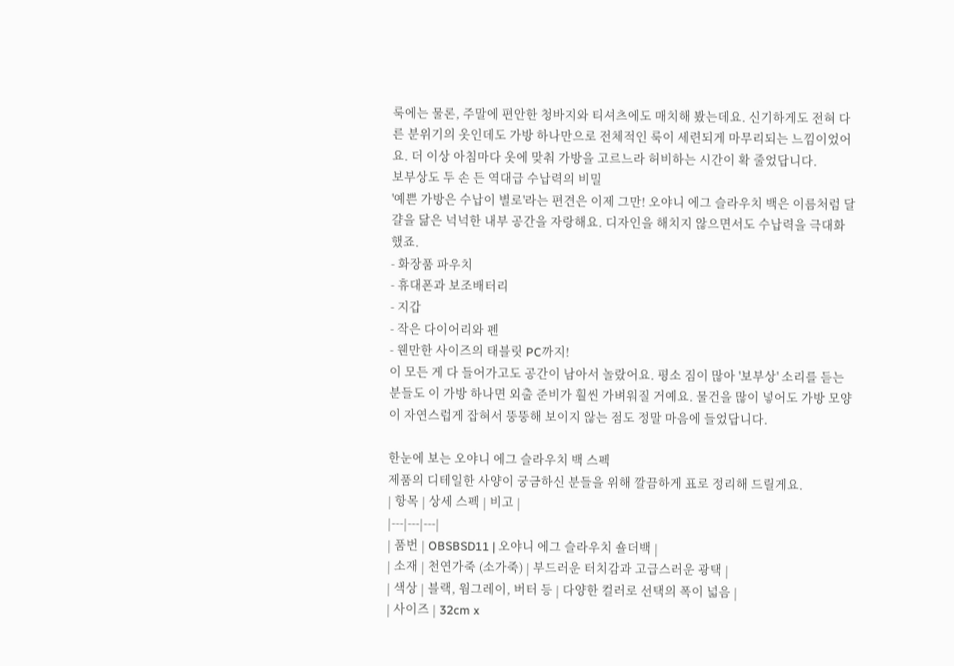룩에는 물론, 주말에 편안한 청바지와 티셔츠에도 매치해 봤는데요. 신기하게도 전혀 다른 분위기의 옷인데도 가방 하나만으로 전체적인 룩이 세련되게 마무리되는 느낌이었어요. 더 이상 아침마다 옷에 맞춰 가방을 고르느라 허비하는 시간이 확 줄었답니다.
보부상도 두 손 든 역대급 수납력의 비밀
'예쁜 가방은 수납이 별로'라는 편견은 이제 그만! 오야니 에그 슬라우치 백은 이름처럼 달걀을 닮은 넉넉한 내부 공간을 자랑해요. 디자인을 해치지 않으면서도 수납력을 극대화했죠.
- 화장품 파우치
- 휴대폰과 보조배터리
- 지갑
- 작은 다이어리와 펜
- 웬만한 사이즈의 태블릿 PC까지!
이 모든 게 다 들어가고도 공간이 남아서 놀랐어요. 평소 짐이 많아 '보부상' 소리를 듣는 분들도 이 가방 하나면 외출 준비가 훨씬 가벼워질 거예요. 물건을 많이 넣어도 가방 모양이 자연스럽게 잡혀서 뚱뚱해 보이지 않는 점도 정말 마음에 들었답니다.

한눈에 보는 오야니 에그 슬라우치 백 스펙
제품의 디테일한 사양이 궁금하신 분들을 위해 깔끔하게 표로 정리해 드릴게요.
| 항목 | 상세 스펙 | 비고 |
|---|---|---|
| 품번 | OBSBSD11 | 오야니 에그 슬라우치 숄더백 |
| 소재 | 천연가죽 (소가죽) | 부드러운 터치감과 고급스러운 광택 |
| 색상 | 블랙, 웜그레이, 버터 등 | 다양한 컬러로 선택의 폭이 넓음 |
| 사이즈 | 32cm x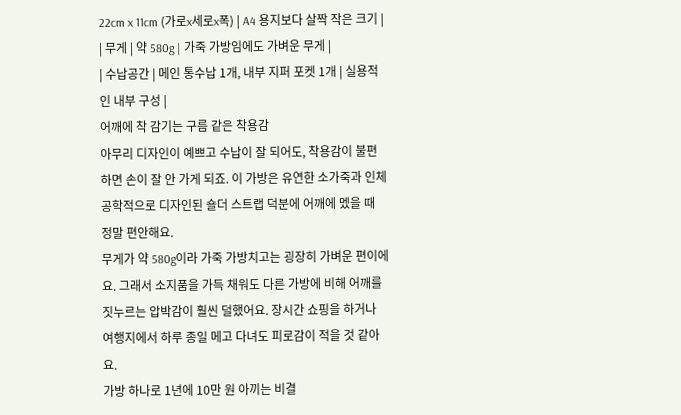22cm x 11cm (가로x세로x폭) | A4 용지보다 살짝 작은 크기 |
| 무게 | 약 580g | 가죽 가방임에도 가벼운 무게 |
| 수납공간 | 메인 통수납 1개, 내부 지퍼 포켓 1개 | 실용적인 내부 구성 |
어깨에 착 감기는 구름 같은 착용감
아무리 디자인이 예쁘고 수납이 잘 되어도, 착용감이 불편하면 손이 잘 안 가게 되죠. 이 가방은 유연한 소가죽과 인체공학적으로 디자인된 숄더 스트랩 덕분에 어깨에 멨을 때 정말 편안해요.
무게가 약 580g이라 가죽 가방치고는 굉장히 가벼운 편이에요. 그래서 소지품을 가득 채워도 다른 가방에 비해 어깨를 짓누르는 압박감이 훨씬 덜했어요. 장시간 쇼핑을 하거나 여행지에서 하루 종일 메고 다녀도 피로감이 적을 것 같아요.
가방 하나로 1년에 10만 원 아끼는 비결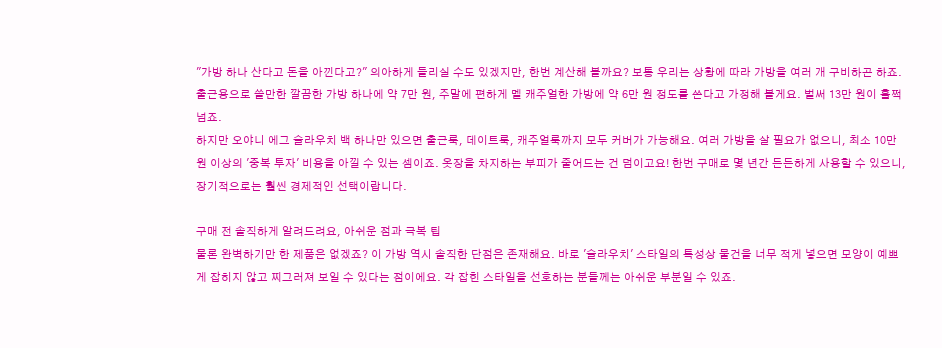"가방 하나 산다고 돈을 아낀다고?" 의아하게 들리실 수도 있겠지만, 한번 계산해 볼까요? 보통 우리는 상황에 따라 가방을 여러 개 구비하곤 하죠. 출근용으로 쓸만한 깔끔한 가방 하나에 약 7만 원, 주말에 편하게 멜 캐주얼한 가방에 약 6만 원 정도를 쓴다고 가정해 볼게요. 벌써 13만 원이 훌쩍 넘죠.
하지만 오야니 에그 슬라우치 백 하나만 있으면 출근룩, 데이트룩, 캐주얼룩까지 모두 커버가 가능해요. 여러 가방을 살 필요가 없으니, 최소 10만 원 이상의 '중복 투자' 비용을 아낄 수 있는 셈이죠. 옷장을 차지하는 부피가 줄어드는 건 덤이고요! 한번 구매로 몇 년간 든든하게 사용할 수 있으니, 장기적으로는 훨씬 경제적인 선택이랍니다.

구매 전 솔직하게 알려드려요, 아쉬운 점과 극복 팁
물론 완벽하기만 한 제품은 없겠죠? 이 가방 역시 솔직한 단점은 존재해요. 바로 '슬라우치' 스타일의 특성상 물건을 너무 적게 넣으면 모양이 예쁘게 잡히지 않고 찌그러져 보일 수 있다는 점이에요. 각 잡힌 스타일을 선호하는 분들께는 아쉬운 부분일 수 있죠.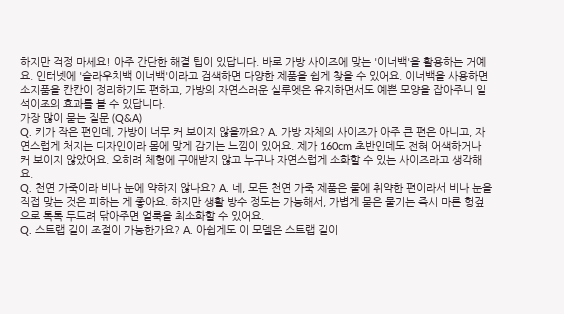하지만 걱정 마세요! 아주 간단한 해결 팁이 있답니다. 바로 가방 사이즈에 맞는 '이너백'을 활용하는 거예요. 인터넷에 '슬라우치백 이너백'이라고 검색하면 다양한 제품을 쉽게 찾을 수 있어요. 이너백을 사용하면 소지품을 칸칸이 정리하기도 편하고, 가방의 자연스러운 실루엣은 유지하면서도 예쁜 모양을 잡아주니 일석이조의 효과를 볼 수 있답니다.
가장 많이 묻는 질문 (Q&A)
Q. 키가 작은 편인데, 가방이 너무 커 보이지 않을까요? A. 가방 자체의 사이즈가 아주 큰 편은 아니고, 자연스럽게 처지는 디자인이라 몸에 맞게 감기는 느낌이 있어요. 제가 160cm 초반인데도 전혀 어색하거나 커 보이지 않았어요. 오히려 체형에 구애받지 않고 누구나 자연스럽게 소화할 수 있는 사이즈라고 생각해요.
Q. 천연 가죽이라 비나 눈에 약하지 않나요? A. 네, 모든 천연 가죽 제품은 물에 취약한 편이라서 비나 눈을 직접 맞는 것은 피하는 게 좋아요. 하지만 생활 방수 정도는 가능해서, 가볍게 묻은 물기는 즉시 마른 헝겊으로 톡톡 두드려 닦아주면 얼룩을 최소화할 수 있어요.
Q. 스트랩 길이 조절이 가능한가요? A. 아쉽게도 이 모델은 스트랩 길이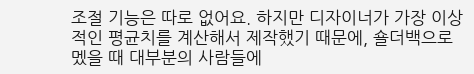조절 기능은 따로 없어요. 하지만 디자이너가 가장 이상적인 평균치를 계산해서 제작했기 때문에, 숄더백으로 멨을 때 대부분의 사람들에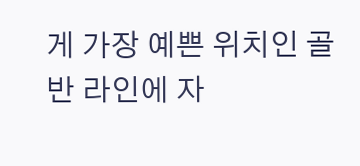게 가장 예쁜 위치인 골반 라인에 자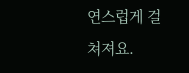연스럽게 걸쳐져요.